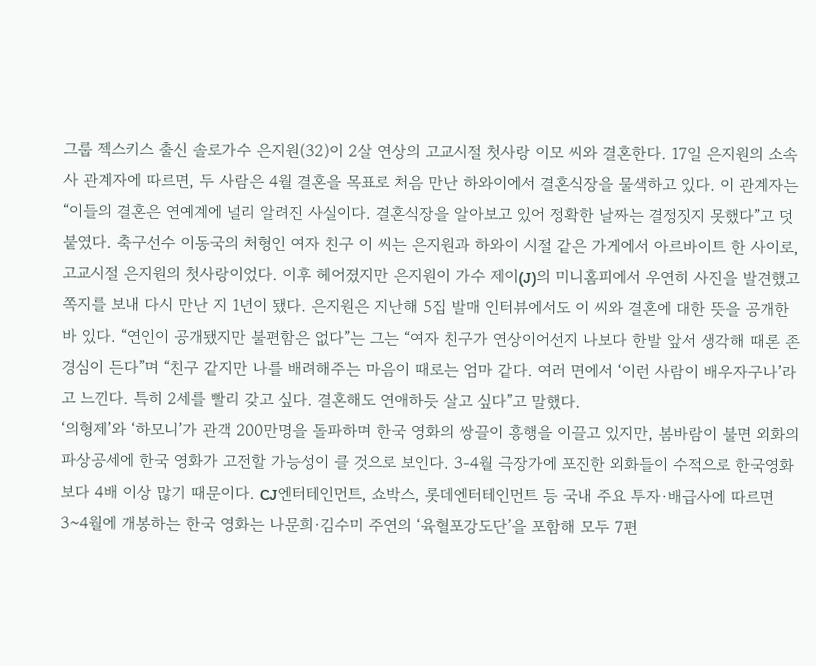그룹 젝스키스 출신 솔로가수 은지원(32)이 2살 연상의 고교시절 첫사랑 이모 씨와 결혼한다. 17일 은지원의 소속사 관계자에 따르면, 두 사람은 4월 결혼을 목표로 처음 만난 하와이에서 결혼식장을 물색하고 있다. 이 관계자는 “이들의 결혼은 연예계에 널리 알려진 사실이다. 결혼식장을 알아보고 있어 정확한 날짜는 결정짓지 못했다”고 덧붙였다. 축구선수 이동국의 처형인 여자 친구 이 씨는 은지원과 하와이 시절 같은 가게에서 아르바이트 한 사이로, 고교시절 은지원의 첫사랑이었다. 이후 헤어졌지만 은지원이 가수 제이(J)의 미니홈피에서 우연히 사진을 발견했고 쪽지를 보내 다시 만난 지 1년이 됐다. 은지원은 지난해 5집 발매 인터뷰에서도 이 씨와 결혼에 대한 뜻을 공개한 바 있다. “연인이 공개됐지만 불편함은 없다”는 그는 “여자 친구가 연상이어선지 나보다 한발 앞서 생각해 때론 존경심이 든다”며 “친구 같지만 나를 배려해주는 마음이 때로는 엄마 같다. 여러 면에서 ‘이런 사람이 배우자구나’라고 느낀다. 특히 2세를 빨리 갖고 싶다. 결혼해도 연애하듯 살고 싶다”고 말했다.
‘의형제’와 ‘하모니’가 관객 200만명을 돌파하며 한국 영화의 쌍끌이 흥행을 이끌고 있지만, 봄바람이 불면 외화의 파상공세에 한국 영화가 고전할 가능성이 클 것으로 보인다. 3-4월 극장가에 포진한 외화들이 수적으로 한국영화보다 4배 이상 많기 때문이다. CJ엔터테인먼트, 쇼박스, 롯데엔터테인먼트 등 국내 주요 투자·배급사에 따르면 3~4월에 개봉하는 한국 영화는 나문희·김수미 주연의 ‘육혈포강도단’을 포함해 모두 7편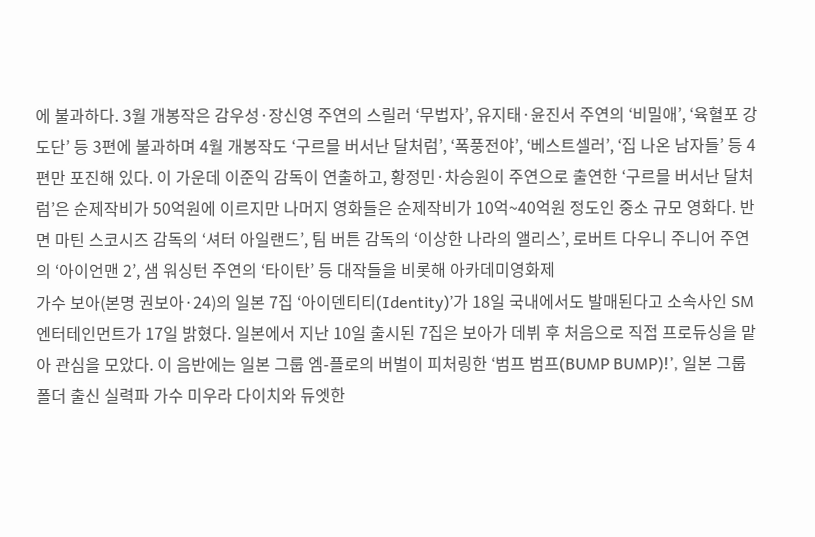에 불과하다. 3월 개봉작은 감우성·장신영 주연의 스릴러 ‘무법자’, 유지태·윤진서 주연의 ‘비밀애’, ‘육혈포 강도단’ 등 3편에 불과하며 4월 개봉작도 ‘구르믈 버서난 달처럼’, ‘폭풍전야’, ‘베스트셀러’, ‘집 나온 남자들’ 등 4편만 포진해 있다. 이 가운데 이준익 감독이 연출하고, 황정민·차승원이 주연으로 출연한 ‘구르믈 버서난 달처럼’은 순제작비가 50억원에 이르지만 나머지 영화들은 순제작비가 10억~40억원 정도인 중소 규모 영화다. 반면 마틴 스코시즈 감독의 ‘셔터 아일랜드’, 팀 버튼 감독의 ‘이상한 나라의 앨리스’, 로버트 다우니 주니어 주연의 ‘아이언맨 2’, 샘 워싱턴 주연의 ‘타이탄’ 등 대작들을 비롯해 아카데미영화제
가수 보아(본명 권보아·24)의 일본 7집 ‘아이덴티티(Identity)’가 18일 국내에서도 발매된다고 소속사인 SM엔터테인먼트가 17일 밝혔다. 일본에서 지난 10일 출시된 7집은 보아가 데뷔 후 처음으로 직접 프로듀싱을 맡아 관심을 모았다. 이 음반에는 일본 그룹 엠-플로의 버벌이 피처링한 ‘범프 범프(BUMP BUMP)!’, 일본 그룹 폴더 출신 실력파 가수 미우라 다이치와 듀엣한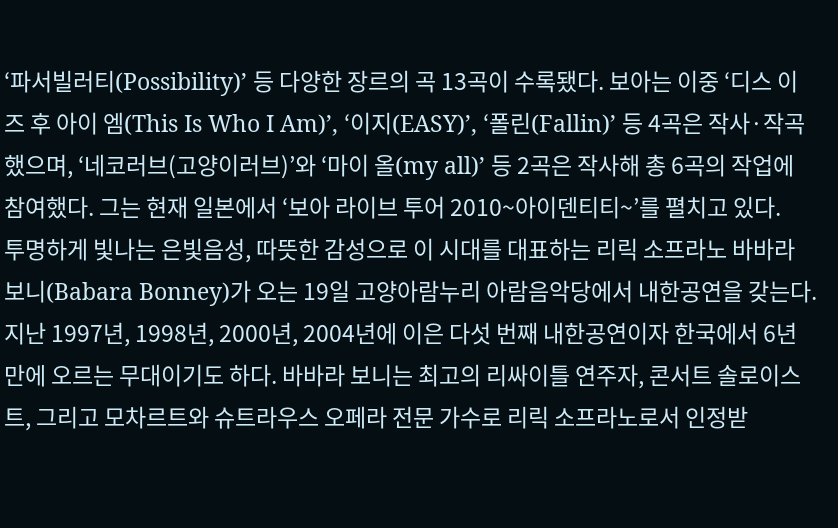‘파서빌러티(Possibility)’ 등 다양한 장르의 곡 13곡이 수록됐다. 보아는 이중 ‘디스 이즈 후 아이 엠(This Is Who I Am)’, ‘이지(EASY)’, ‘폴린(Fallin)’ 등 4곡은 작사·작곡했으며, ‘네코러브(고양이러브)’와 ‘마이 올(my all)’ 등 2곡은 작사해 총 6곡의 작업에 참여했다. 그는 현재 일본에서 ‘보아 라이브 투어 2010~아이덴티티~’를 펼치고 있다.
투명하게 빛나는 은빛음성, 따뜻한 감성으로 이 시대를 대표하는 리릭 소프라노 바바라 보니(Babara Bonney)가 오는 19일 고양아람누리 아람음악당에서 내한공연을 갖는다. 지난 1997년, 1998년, 2000년, 2004년에 이은 다섯 번째 내한공연이자 한국에서 6년만에 오르는 무대이기도 하다. 바바라 보니는 최고의 리싸이틀 연주자, 콘서트 솔로이스트, 그리고 모차르트와 슈트라우스 오페라 전문 가수로 리릭 소프라노로서 인정받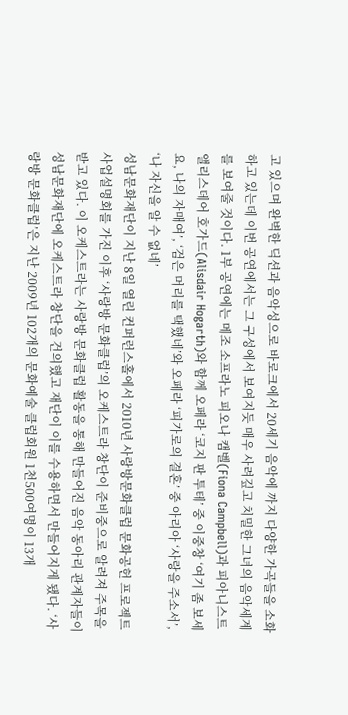고 있으며 완벽한 딕션과 음악성으로 바로크에서 20세기 음악에 까지 다양한 가곡들을 소화하고 있는데 이번 공연에서는 그 구성에서 보여지듯 매우 사려깊고 치밀한 그녀의 음악세계를 보여줄 것이다. 1부 공연에는 메조 소프라노 피오나 캠벨(Fiona Campbell)과 피아니스트 앨리스데어 호가드(Alisdair Hogarth)와 함께 오페라 ‘코지 판 투테’ 중 이중창 ‘여기 좀 보세요, 나의 자매여’, ‘검은 머리를 택했네’와 오페라 ‘피가로의 결혼’ 중 아리아 ‘사랑을 주소서’, ‘나 자신을 알 수 없네’
성남문화재단이 지난 8일 열린 컨퍼런스홀에서 2010년 사랑방문화클럽 문화공헌 프로젝트 사업설명회를 가진 이후 ‘사랑방 문화클럽’의 오케스트라 창단이 준비중으로 알려져 주목을 받고 있다. 이 오케스트라는 사랑방 문화클럽 활동을 통해 만들어진 음악 동아리 관계자들이 성남문화재단에 오케스트라 창단을 건의했고 재단이 이를 수용하면서 만들어지게 됐다. ‘사랑방 문화클럽’은 지난 2009년 102개의 문화예술 클럽회원 1천500여명이 13개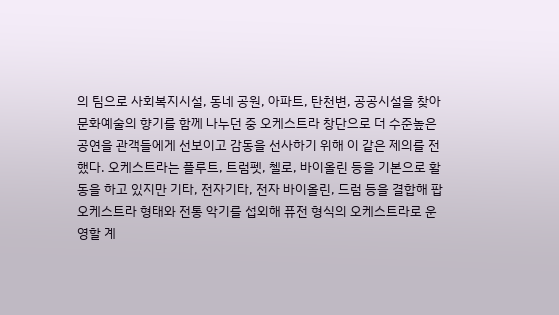의 팀으로 사회복지시설, 동네 공원, 아파트, 탄천변, 공공시설을 찾아 문화예술의 향기를 함께 나누던 중 오케스트라 창단으로 더 수준높은 공연을 관객들에게 선보이고 감동을 선사하기 위해 이 같은 제의를 전했다. 오케스트라는 플루트, 트럼펫, 첼로, 바이올린 등을 기본으로 활동을 하고 있지만 기타, 전자기타, 전자 바이올린, 드럼 등을 결합해 팝 오케스트라 형태와 전통 악기를 섭외해 퓨전 형식의 오케스트라로 운영할 계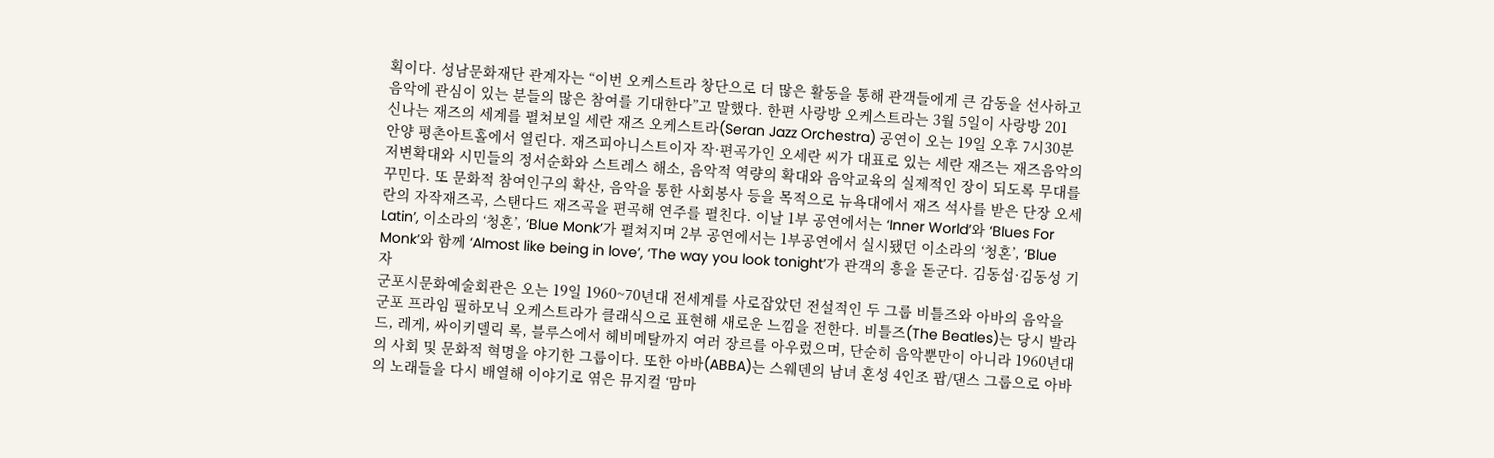획이다. 성남문화재단 관계자는 “이번 오케스트라 창단으로 더 많은 활동을 통해 관객들에게 큰 감동을 선사하고 음악에 관심이 있는 분들의 많은 참여를 기대한다”고 말했다. 한편 사랑방 오케스트라는 3월 5일이 사랑방 201
신나는 재즈의 세계를 펼쳐보일 세란 재즈 오케스트라(Seran Jazz Orchestra) 공연이 오는 19일 오후 7시30분 안양 평촌아트홀에서 열린다. 재즈피아니스트이자 작·편곡가인 오세란 씨가 대표로 있는 세란 재즈는 재즈음악의 저변확대와 시민들의 정서순화와 스트레스 해소, 음악적 역량의 확대와 음악교육의 실제적인 장이 되도록 무대를 꾸민다. 또 문화적 참여인구의 확산, 음악을 통한 사회봉사 등을 목적으로 뉴욕대에서 재즈 석사를 받은 단장 오세란의 자작재즈곡, 스탠다드 재즈곡을 편곡해 연주를 펼친다. 이날 1부 공연에서는 ‘Inner World’와 ‘Blues For Latin’, 이소라의 ‘청혼’, ‘Blue Monk’가 펼쳐지며 2부 공연에서는 1부공연에서 실시됐던 이소라의 ‘청혼’, ‘Blue Monk’와 함께 ‘Almost like being in love’, ‘The way you look tonight’가 관객의 흥을 돋군다. 김동섭·김동성 기자
군포시문화예술회관은 오는 19일 1960~70년대 전세계를 사로잡았던 전설적인 두 그룹 비틀즈와 아바의 음악을 군포 프라임 필하모닉 오케스트라가 클래식으로 표현해 새로운 느낌을 전한다. 비틀즈(The Beatles)는 당시 발라드, 레게, 싸이키델릭 록, 블루스에서 헤비메탈까지 여러 장르를 아우렀으며, 단순히 음악뿐만이 아니라 1960년대의 사회 및 문화적 혁명을 야기한 그룹이다. 또한 아바(ABBA)는 스웨덴의 남녀 혼성 4인조 팝/댄스 그룹으로 아바의 노래들을 다시 배열해 이야기로 엮은 뮤지컬 ‘맘마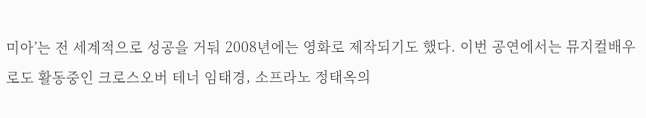미아’는 전 세계적으로 성공을 거둬 2008년에는 영화로 제작되기도 했다. 이번 공연에서는 뮤지컬배우로도 활동중인 크로스오버 테너 임태경, 소프라노 정태옥의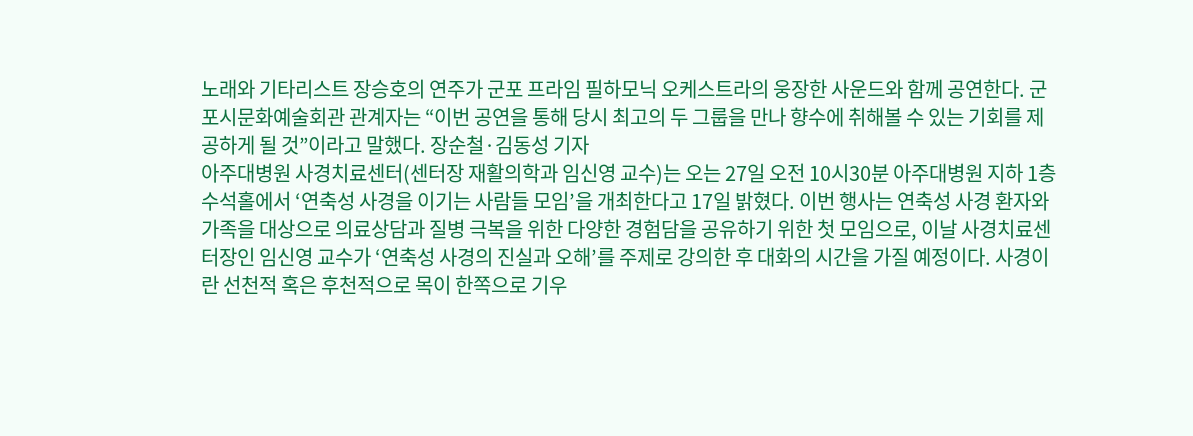노래와 기타리스트 장승호의 연주가 군포 프라임 필하모닉 오케스트라의 웅장한 사운드와 함께 공연한다. 군포시문화예술회관 관계자는 “이번 공연을 통해 당시 최고의 두 그룹을 만나 향수에 취해볼 수 있는 기회를 제공하게 될 것”이라고 말했다. 장순철·김동성 기자
아주대병원 사경치료센터(센터장 재활의학과 임신영 교수)는 오는 27일 오전 10시30분 아주대병원 지하 1층 수석홀에서 ‘연축성 사경을 이기는 사람들 모임’을 개최한다고 17일 밝혔다. 이번 행사는 연축성 사경 환자와 가족을 대상으로 의료상담과 질병 극복을 위한 다양한 경험담을 공유하기 위한 첫 모임으로, 이날 사경치료센터장인 임신영 교수가 ‘연축성 사경의 진실과 오해’를 주제로 강의한 후 대화의 시간을 가질 예정이다. 사경이란 선천적 혹은 후천적으로 목이 한쪽으로 기우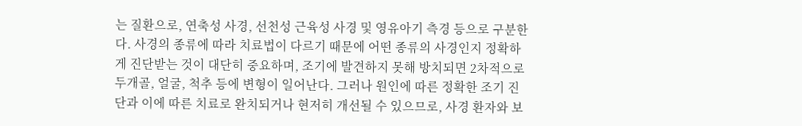는 질환으로, 연축성 사경, 선천성 근육성 사경 및 영유아기 측경 등으로 구분한다. 사경의 종류에 따라 치료법이 다르기 때문에 어떤 종류의 사경인지 정확하게 진단받는 것이 대단히 중요하며, 조기에 발견하지 못해 방치되면 2차적으로 두개골, 얼굴, 척추 등에 변형이 일어난다. 그러나 원인에 따른 정확한 조기 진단과 이에 따른 치료로 완치되거나 현저히 개선될 수 있으므로, 사경 환자와 보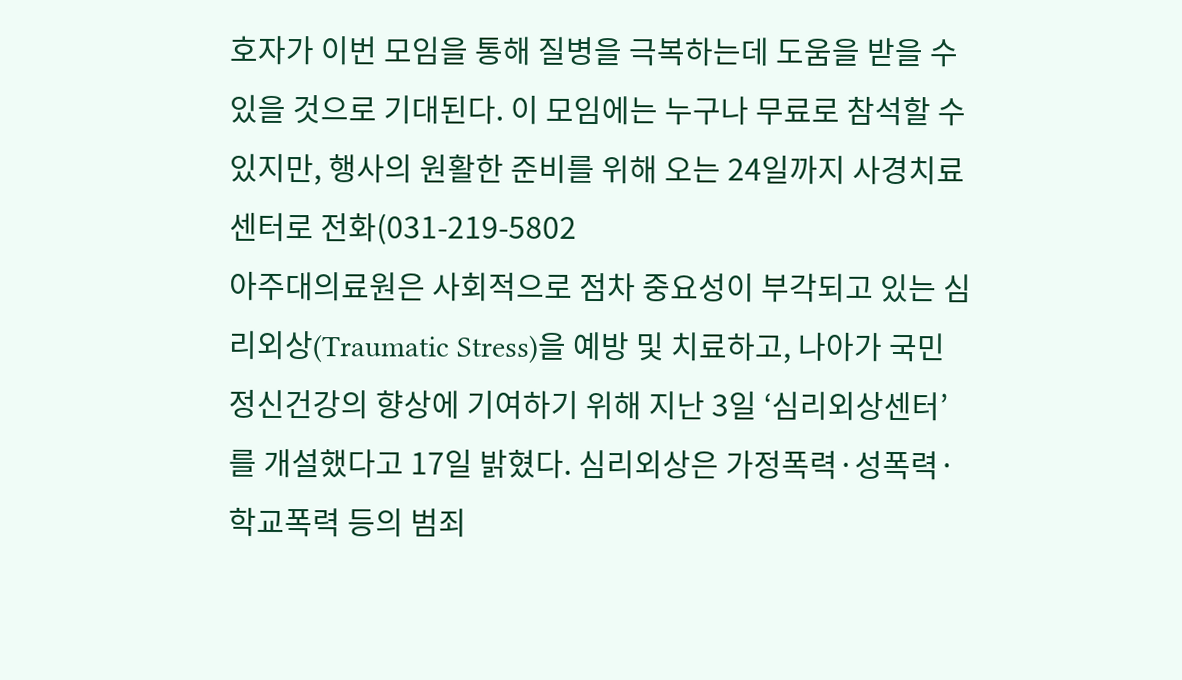호자가 이번 모임을 통해 질병을 극복하는데 도움을 받을 수 있을 것으로 기대된다. 이 모임에는 누구나 무료로 참석할 수 있지만, 행사의 원활한 준비를 위해 오는 24일까지 사경치료센터로 전화(031-219-5802
아주대의료원은 사회적으로 점차 중요성이 부각되고 있는 심리외상(Traumatic Stress)을 예방 및 치료하고, 나아가 국민정신건강의 향상에 기여하기 위해 지난 3일 ‘심리외상센터’를 개설했다고 17일 밝혔다. 심리외상은 가정폭력·성폭력·학교폭력 등의 범죄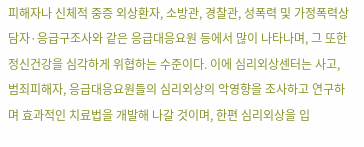피해자나 신체적 중증 외상환자, 소방관, 경찰관, 성폭력 및 가정폭력상담자·응급구조사와 같은 응급대응요원 등에서 많이 나타나며, 그 또한 정신건강을 심각하게 위협하는 수준이다. 이에 심리외상센터는 사고, 범죄피해자, 응급대응요원들의 심리외상의 악영향을 조사하고 연구하며 효과적인 치료법을 개발해 나갈 것이며, 한편 심리외상을 입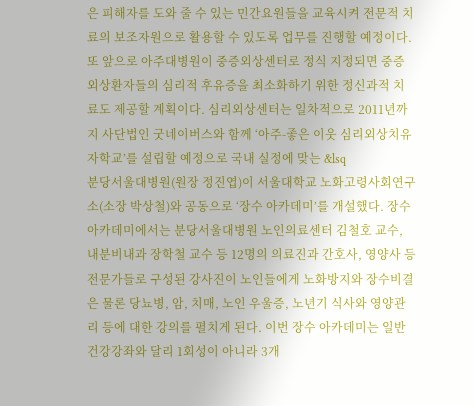은 피해자를 도와 줄 수 있는 민간요원들을 교육시켜 전문적 치료의 보조자원으로 활용할 수 있도록 업무를 진행할 예정이다. 또 앞으로 아주대병원이 중증외상센터로 정식 지정되면 중증 외상환자들의 심리적 후유증을 최소화하기 위한 정신과적 치료도 제공할 계획이다. 심리외상센터는 일차적으로 2011년까지 사단법인 굿네이버스와 함께 ‘아주-좋은 이웃 심리외상치유자학교’를 설립할 예정으로 국내 실정에 맞는 &lsq
분당서울대병원(원장 정진엽)이 서울대학교 노화고령사회연구소(소장 박상철)와 공동으로 ‘장수 아카데미’를 개설했다. 장수 아카데미에서는 분당서울대병원 노인의료센터 김철호 교수, 내분비내과 장학철 교수 등 12명의 의료진과 간호사, 영양사 등 전문가들로 구성된 강사진이 노인들에게 노화방지와 장수비결은 물론 당뇨병, 암, 치매, 노인 우울증, 노년기 식사와 영양관리 등에 대한 강의를 펼치게 된다. 이번 장수 아카데미는 일반 건강강좌와 달리 1회성이 아니라 3개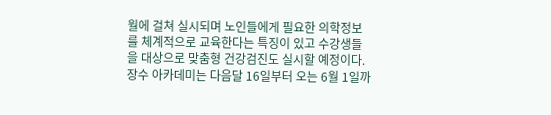월에 걸쳐 실시되며 노인들에게 필요한 의학정보를 체계적으로 교육한다는 특징이 있고 수강생들을 대상으로 맞춤형 건강검진도 실시할 예정이다. 장수 아카데미는 다음달 16일부터 오는 6월 1일까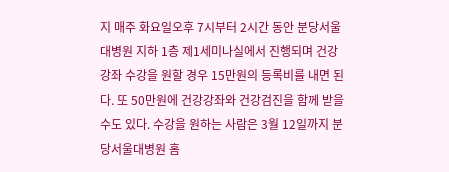지 매주 화요일오후 7시부터 2시간 동안 분당서울대병원 지하 1층 제1세미나실에서 진행되며 건강강좌 수강을 원할 경우 15만원의 등록비를 내면 된다. 또 50만원에 건강강좌와 건강검진을 함께 받을 수도 있다. 수강을 원하는 사람은 3월 12일까지 분당서울대병원 홈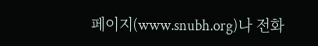페이지(www.snubh.org)나 전화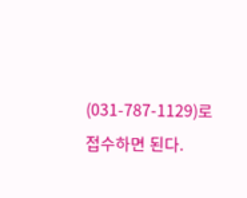(031-787-1129)로 접수하면 된다.